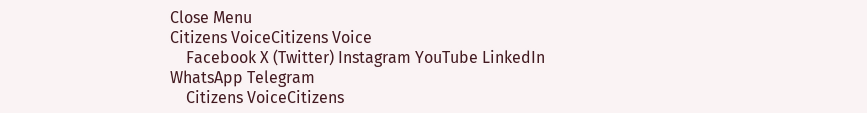Close Menu
Citizens VoiceCitizens Voice
    Facebook X (Twitter) Instagram YouTube LinkedIn WhatsApp Telegram
    Citizens VoiceCitizens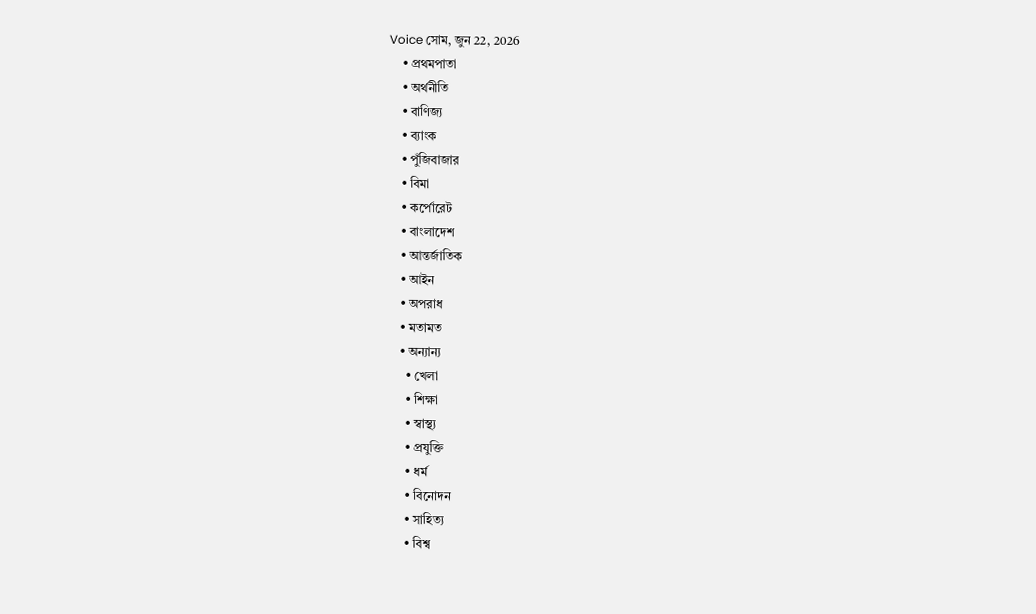Voice সোম, জুন 22, 2026
    • প্রথমপাতা
    • অর্থনীতি
    • বাণিজ্য
    • ব্যাংক
    • পুঁজিবাজার
    • বিমা
    • কর্পোরেট
    • বাংলাদেশ
    • আন্তর্জাতিক
    • আইন
    • অপরাধ
    • মতামত
    • অন্যান্য
      • খেলা
      • শিক্ষা
      • স্বাস্থ্য
      • প্রযুক্তি
      • ধর্ম
      • বিনোদন
      • সাহিত্য
      • বিশ্ব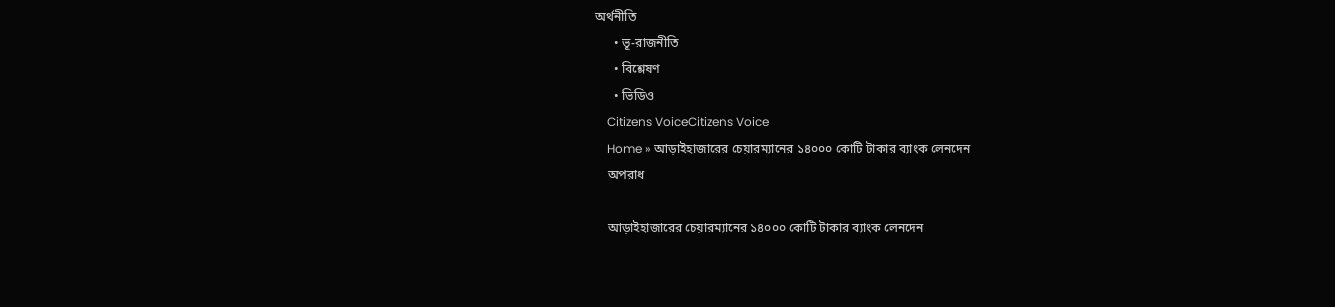অর্থনীতি
      • ভূ-রাজনীতি
      • বিশ্লেষণ
      • ভিডিও
    Citizens VoiceCitizens Voice
    Home » আড়াইহাজারের চেয়ারম্যানের ১৪০০০ কোটি টাকার ব্যাংক লেনদেন
    অপরাধ

    আড়াইহাজারের চেয়ারম্যানের ১৪০০০ কোটি টাকার ব্যাংক লেনদেন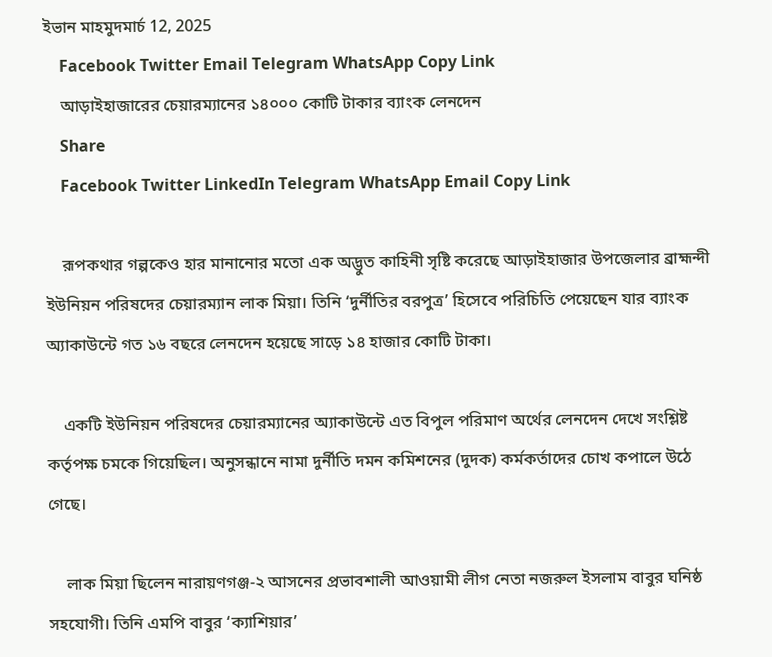ইভান মাহমুদমার্চ 12, 2025
    Facebook Twitter Email Telegram WhatsApp Copy Link
    আড়াইহাজারের চেয়ারম্যানের ১৪০০০ কোটি টাকার ব্যাংক লেনদেন
    Share
    Facebook Twitter LinkedIn Telegram WhatsApp Email Copy Link

    রূপকথার গল্পকেও হার মানানোর মতো এক অদ্ভুত কাহিনী সৃষ্টি করেছে আড়াইহাজার উপজেলার ব্রাহ্মন্দী ইউনিয়ন পরিষদের চেয়ারম্যান লাক মিয়া। তিনি ‘দুর্নীতির বরপুত্র’ হিসেবে পরিচিতি পেয়েছেন যার ব্যাংক অ্যাকাউন্টে গত ১৬ বছরে লেনদেন হয়েছে সাড়ে ১৪ হাজার কোটি টাকা।

    একটি ইউনিয়ন পরিষদের চেয়ারম্যানের অ্যাকাউন্টে এত বিপুল পরিমাণ অর্থের লেনদেন দেখে সংশ্লিষ্ট কর্তৃপক্ষ চমকে গিয়েছিল। অনুসন্ধানে নামা দুর্নীতি দমন কমিশনের (দুদক) কর্মকর্তাদের চোখ কপালে উঠে গেছে।

    লাক মিয়া ছিলেন নারায়ণগঞ্জ-২ আসনের প্রভাবশালী আওয়ামী লীগ নেতা নজরুল ইসলাম বাবুর ঘনিষ্ঠ সহযোগী। তিনি এমপি বাবুর ‘ক্যাশিয়ার’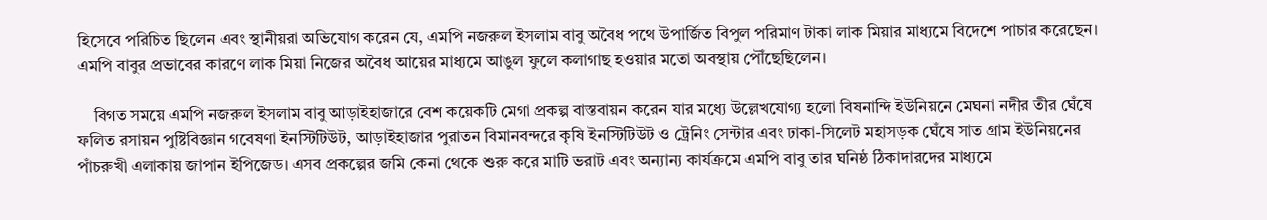হিসেবে পরিচিত ছিলেন এবং স্থানীয়রা অভিযোগ করেন যে, এমপি নজরুল ইসলাম বাবু অবৈধ পথে উপার্জিত বিপুল পরিমাণ টাকা লাক মিয়ার মাধ্যমে বিদেশে পাচার করেছেন। এমপি বাবুর প্রভাবের কারণে লাক মিয়া নিজের অবৈধ আয়ের মাধ্যমে আঙুল ফুলে কলাগাছ হওয়ার মতো অবস্থায় পৌঁছেছিলেন।

    বিগত সময়ে এমপি নজরুল ইসলাম বাবু আড়াইহাজারে বেশ কয়েকটি মেগা প্রকল্প বাস্তবায়ন করেন যার মধ্যে উল্লেখযোগ্য হলো বিষনান্দি ইউনিয়নে মেঘনা নদীর তীর ঘেঁষে ফলিত রসায়ন পুষ্টিবিজ্ঞান গবেষণা ইনস্টিটিউট, আড়াইহাজার পুরাতন বিমানবন্দরে কৃষি ইনস্টিটিউট ও ট্রেনিং সেন্টার এবং ঢাকা-সিলেট মহাসড়ক ঘেঁষে সাত গ্রাম ইউনিয়নের পাঁচরুখী এলাকায় জাপান ইপিজেড। এসব প্রকল্পের জমি কেনা থেকে শুরু করে মাটি ভরাট এবং অন্যান্য কার্যক্রমে এমপি বাবু তার ঘনিষ্ঠ ঠিকাদারদের মাধ্যমে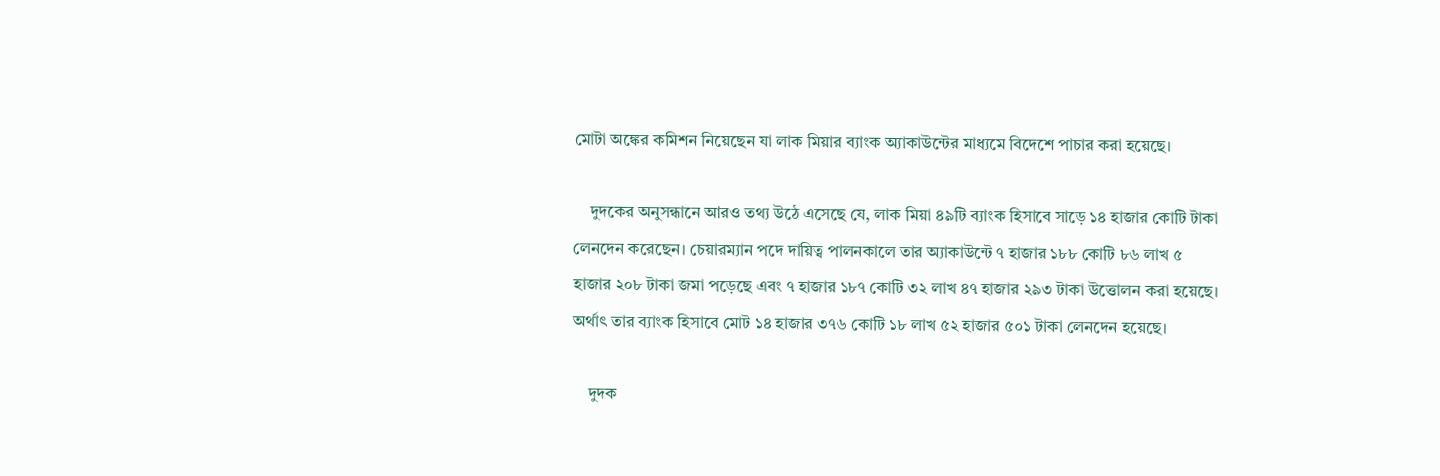মোটা অঙ্কের কমিশন নিয়েছেন যা লাক মিয়ার ব্যাংক অ্যাকাউন্টের মাধ্যমে বিদেশে পাচার করা হয়েছে।

    দুদকের অনুসন্ধানে আরও তথ্য উঠে এসেছে যে, লাক মিয়া ৪৯টি ব্যাংক হিসাবে সাড়ে ১৪ হাজার কোটি টাকা লেনদেন করেছেন। চেয়ারম্যান পদে দায়িত্ব পালনকালে তার অ্যাকাউন্টে ৭ হাজার ১৮৮ কোটি ৮৬ লাখ ৫ হাজার ২০৮ টাকা জমা পড়েছে এবং ৭ হাজার ১৮৭ কোটি ৩২ লাখ ৪৭ হাজার ২৯৩ টাকা উত্তোলন করা হয়েছে। অর্থাৎ তার ব্যাংক হিসাবে মোট ১৪ হাজার ৩৭৬ কোটি ১৮ লাখ ৫২ হাজার ৫০১ টাকা লেনদেন হয়েছে।

    দুদক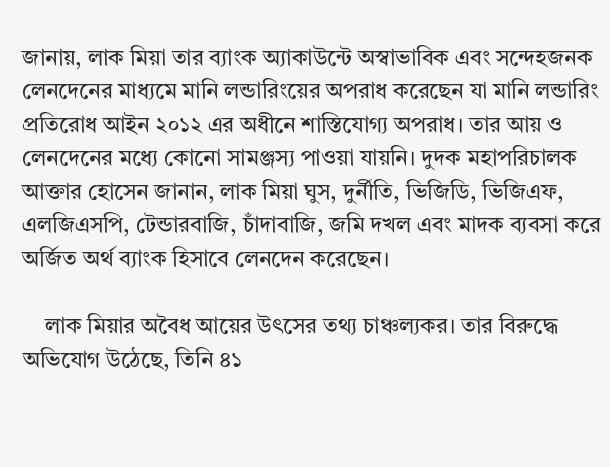জানায়, লাক মিয়া তার ব্যাংক অ্যাকাউন্টে অস্বাভাবিক এবং সন্দেহজনক লেনদেনের মাধ্যমে মানি লন্ডারিংয়ের অপরাধ করেছেন যা মানি লন্ডারিং প্রতিরোধ আইন ২০১২ এর অধীনে শাস্তিযোগ্য অপরাধ। তার আয় ও লেনদেনের মধ্যে কোনো সামঞ্জস্য পাওয়া যায়নি। দুদক মহাপরিচালক আক্তার হোসেন জানান, লাক মিয়া ঘুস, দুর্নীতি, ভিজিডি, ভিজিএফ, এলজিএসপি, টেন্ডারবাজি, চাঁদাবাজি, জমি দখল এবং মাদক ব্যবসা করে অর্জিত অর্থ ব্যাংক হিসাবে লেনদেন করেছেন।

    লাক মিয়ার অবৈধ আয়ের উৎসের তথ্য চাঞ্চল্যকর। তার বিরুদ্ধে অভিযোগ উঠেছে, তিনি ৪১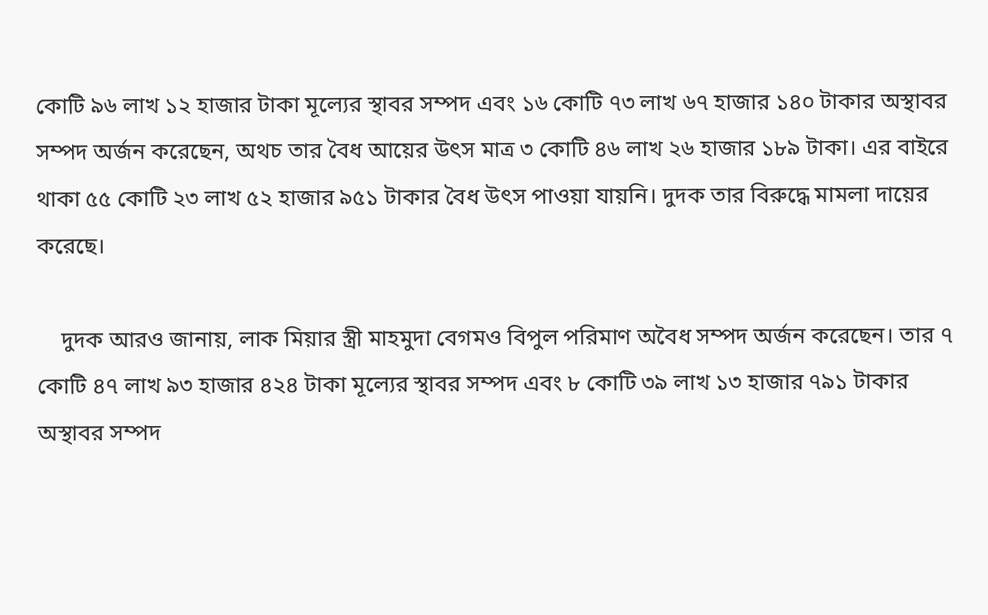কোটি ৯৬ লাখ ১২ হাজার টাকা মূল্যের স্থাবর সম্পদ এবং ১৬ কোটি ৭৩ লাখ ৬৭ হাজার ১৪০ টাকার অস্থাবর সম্পদ অর্জন করেছেন, অথচ তার বৈধ আয়ের উৎস মাত্র ৩ কোটি ৪৬ লাখ ২৬ হাজার ১৮৯ টাকা। এর বাইরে থাকা ৫৫ কোটি ২৩ লাখ ৫২ হাজার ৯৫১ টাকার বৈধ উৎস পাওয়া যায়নি। দুদক তার বিরুদ্ধে মামলা দায়ের করেছে।

    দুদক আরও জানায়, লাক মিয়ার স্ত্রী মাহমুদা বেগমও বিপুল পরিমাণ অবৈধ সম্পদ অর্জন করেছেন। তার ৭ কোটি ৪৭ লাখ ৯৩ হাজার ৪২৪ টাকা মূল্যের স্থাবর সম্পদ এবং ৮ কোটি ৩৯ লাখ ১৩ হাজার ৭৯১ টাকার অস্থাবর সম্পদ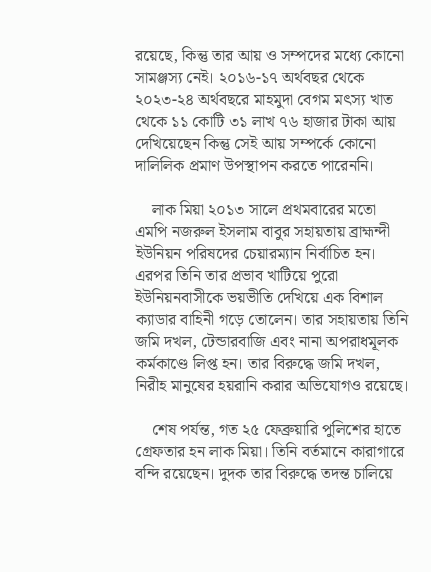রয়েছে, কিন্তু তার আয় ও সম্পদের মধ্যে কোনো সামঞ্জস্য নেই। ২০১৬-১৭ অর্থবছর থেকে ২০২৩-২৪ অর্থবছরে মাহমুদা বেগম মৎস্য খাত থেকে ১১ কোটি ৩১ লাখ ৭৬ হাজার টাকা আয় দেখিয়েছেন কিন্তু সেই আয় সম্পর্কে কোনো দালিলিক প্রমাণ উপস্থাপন করতে পারেননি।

    লাক মিয়া ২০১৩ সালে প্রথমবারের মতো এমপি নজরুল ইসলাম বাবুর সহায়তায় ব্রাহ্মন্দী ইউনিয়ন পরিষদের চেয়ারম্যান নির্বাচিত হন। এরপর তিনি তার প্রভাব খাটিয়ে পুরো ইউনিয়নবাসীকে ভয়ভীতি দেখিয়ে এক বিশাল ক্যাডার বাহিনী গড়ে তোলেন। তার সহায়তায় তিনি জমি দখল, টেন্ডারবাজি এবং নানা অপরাধমূলক কর্মকাণ্ডে লিপ্ত হন। তার বিরুদ্ধে জমি দখল, নিরীহ মানুষের হয়রানি করার অভিযোগও রয়েছে।

    শেষ পর্যন্ত, গত ২৫ ফেব্রুয়ারি পুলিশের হাতে গ্রেফতার হন লাক মিয়া। তিনি বর্তমানে কারাগারে বন্দি রয়েছেন। দুদক তার বিরুদ্ধে তদন্ত চালিয়ে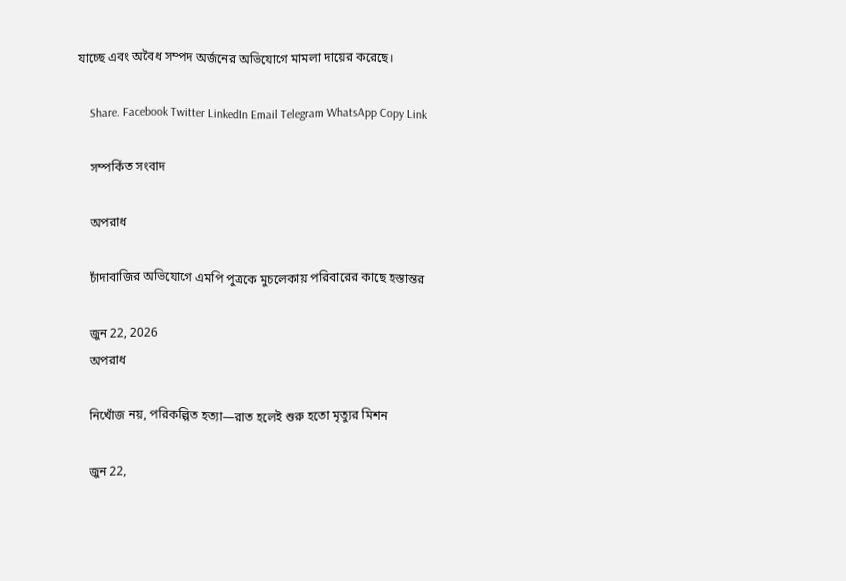যাচ্ছে এবং অবৈধ সম্পদ অর্জনের অভিযোগে মামলা দায়ের করেছে।

    Share. Facebook Twitter LinkedIn Email Telegram WhatsApp Copy Link

    সম্পর্কিত সংবাদ

    অপরাধ

    চাঁদাবাজির অভিযোগে এমপি পুত্রকে মুচলেকায় পরিবারের কাছে হস্তান্তর

    জুন 22, 2026
    অপরাধ

    নিখোঁজ নয়, পরিকল্পিত হত্যা—রাত হলেই শুরু হতো মৃত্যুর মিশন

    জুন 22,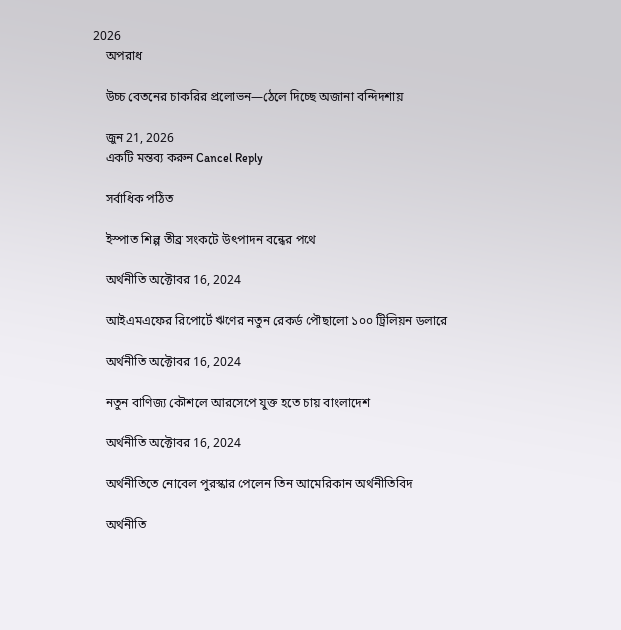2026
    অপরাধ

    উচ্চ বেতনের চাকরির প্রলোভন—ঠেলে দিচ্ছে অজানা বন্দিদশায়

    জুন 21, 2026
    একটি মন্তব্য করুন Cancel Reply

    সর্বাধিক পঠিত

    ইস্পাত শিল্প তীব্র সংকটে উৎপাদন বন্ধের পথে

    অর্থনীতি অক্টোবর 16, 2024

    আইএমএফের রিপোর্টে ঋণের নতুন রেকর্ড পৌছালো ১০০ ট্রিলিয়ন ডলারে

    অর্থনীতি অক্টোবর 16, 2024

    নতুন বাণিজ্য কৌশলে আরসেপে যুক্ত হতে চায় বাংলাদেশ

    অর্থনীতি অক্টোবর 16, 2024

    অর্থনীতিতে নোবেল পুরস্কার পেলেন তিন আমেরিকান অর্থনীতিবিদ

    অর্থনীতি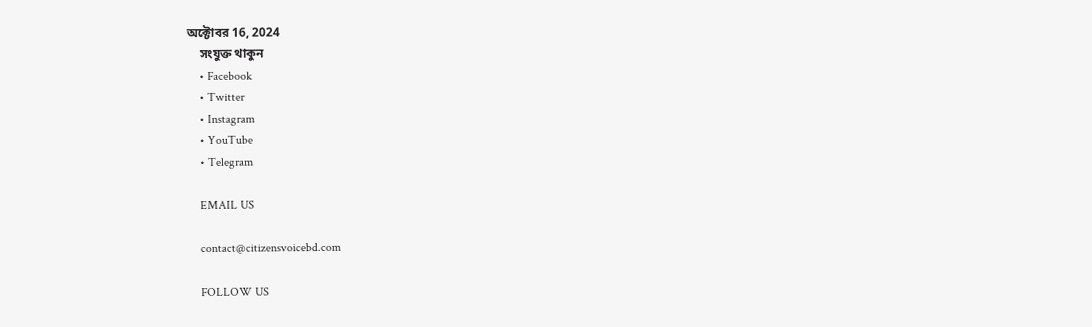অক্টোবর 16, 2024
    সংযুক্ত থাকুন
    • Facebook
    • Twitter
    • Instagram
    • YouTube
    • Telegram

    EMAIL US

    contact@citizensvoicebd.com

    FOLLOW US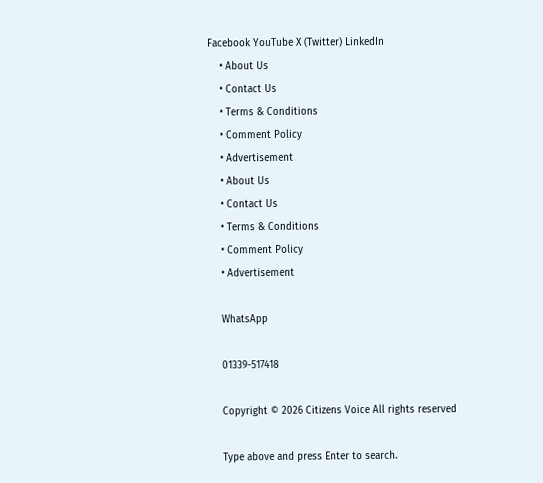Facebook YouTube X (Twitter) LinkedIn
    • About Us
    • Contact Us
    • Terms & Conditions
    • Comment Policy
    • Advertisement
    • About Us
    • Contact Us
    • Terms & Conditions
    • Comment Policy
    • Advertisement

    WhatsApp

    01339-517418

    Copyright © 2026 Citizens Voice All rights reserved

    Type above and press Enter to search.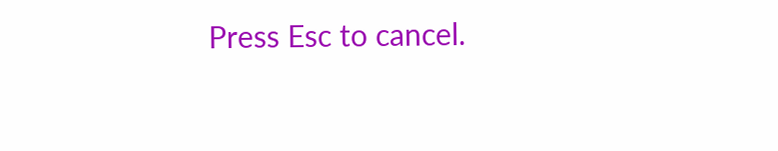Press Esc to cancel.